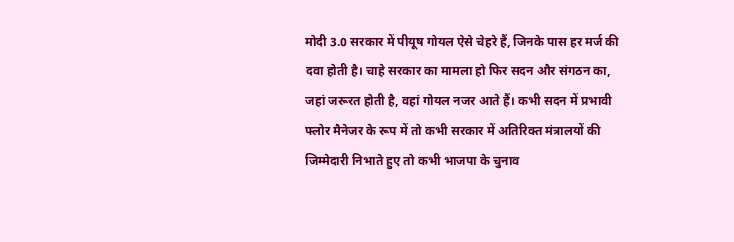मोदी 3.0 सरकार में पीयूष गोयल ऐसे चेहरे हैं, जिनके पास हर मर्ज की दवा होती है। चाहे सरकार का मामला हो फिर सदन और संगठन का, जहां जरूरत होती है, वहां गोयल नजर आते हैं। कभी सदन में प्रभावी फ्लोर मैनेजर के रूप में तो कभी सरकार में अतिरिक्त मंत्रालयों की जिम्मेदारी निभाते हुए तो कभी भाजपा के चुनाव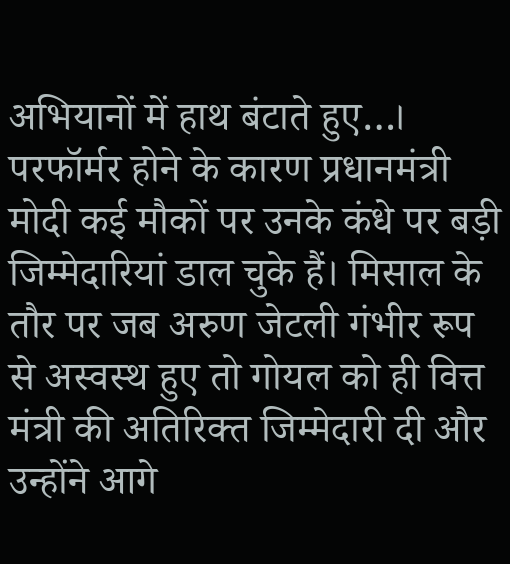अभियानों में हाथ बंटाते हुए…। परफॉर्मर होने के कारण प्रधानमंत्री मोदी कई मौकों पर उनके कंधे पर बड़ी जिम्मेदारियां डाल चुके हैं। मिसाल के तौर पर जब अरुण जेटली गंभीर रूप से अस्वस्थ हुए तो गोयल को ही वित्त मंत्री की अतिरिक्त जिम्मेदारी दी और उन्होंने आगे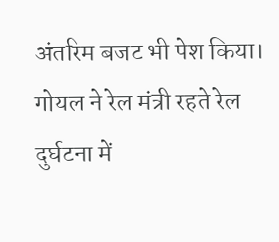अंतरिम बजट भी पेश किया। गोयल ने रेल मंत्री रहते रेल दुर्घटना में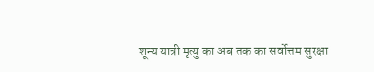शून्य यात्री मृत्यु का अब तक का सर्वोत्तम सुरक्षा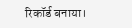रिकॉर्ड बनाया।